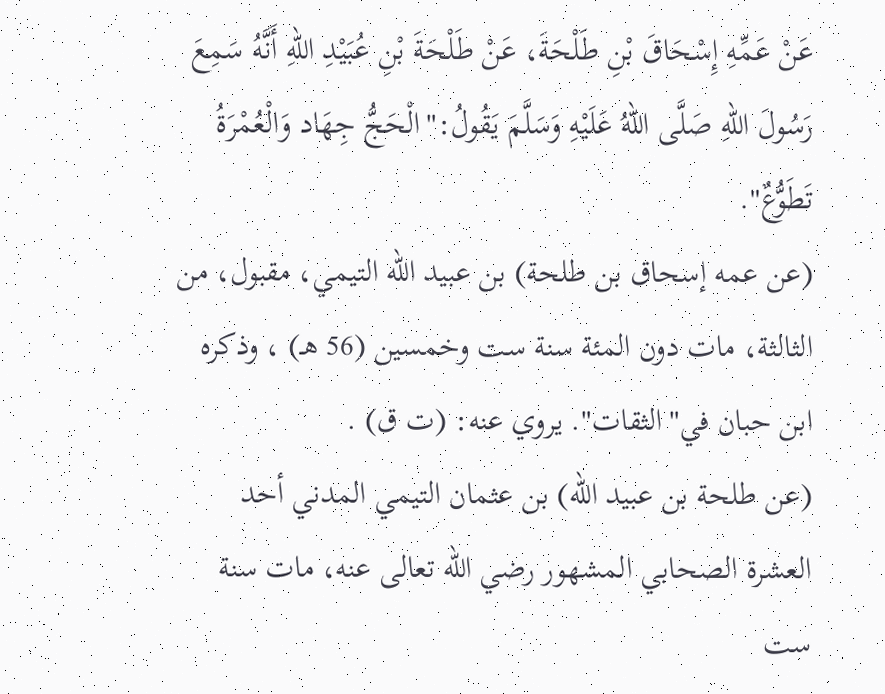عَنْ عَمِّهِ إِسْحَاقَ بْنِ طَلْحَةَ، عَنْ طَلْحَةَ بْنِ عُبَيْدِ اللهِ أَنَّهُ سَمِعَ رَسُولَ اللهِ صَلَّى اللهُ عَلَيْهِ وَسَلَّمَ يَقُولُ:"الْحَجُّ جِهَاد وَالْعُمْرَةُ تَطَوُّعٌ".
(عن عمه إسحاق بن طلحة) بن عبيد الله التيمي، مقبول، من الثالثة، مات دون المئة سنة ست وخمسين (56 هـ) ، وذكره ابن حبان في"الثقات". يروي عنه: (ت ق) .
(عن طلحة بن عبيد الله) بن عثمان التيمي المدني أحد العشرة الصحابي المشهور رضي الله تعالى عنه، مات سنة ست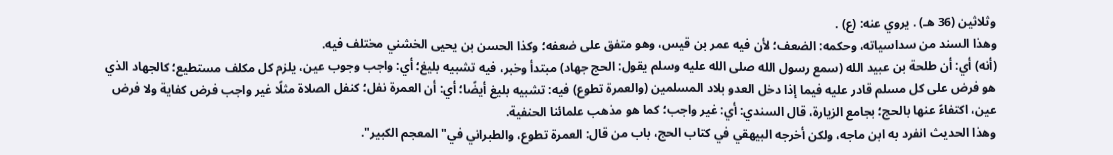وثلاثين (36 هـ) . يروي عنه: (ع) .
وهذا السند من سداسياته، وحكمه: الضعف؛ لأن فيه عمر بن قيس، وهو متفق على ضعفه؛ وكذا الحسن بن يحيى الخشني مختلف فيه.
(أنه) أي: أن طلحة بن عبيد الله (سمع رسول الله صلى الله عليه وسلم يقول: الحج جهاد) مبتدأ وخبر، فيه تشبيه بليغ؛ أي: واجب وجوب عين، يلزم كل مكلف مستطيع؛ كالجهاد الذي هو فرض على كل مسلم قادر عليه فيما إذا دخل العدو بلاد المسلمين (والعمرة تطوع) فيه: تشبيه بليغ أيضًا؛ أي: أن العمرة نفل؛ كنفل الصلاة مثلًا غير واجب فرض كفاية ولا فرض عين، اكتفاءً عنها بالحج؛ بجامع الزيارة، قال السندي: أي: غير واجب؛ كما هو مذهب علمائنا الحنفية.
وهذا الحديث انفرد به ابن ماجه، ولكن أخرجه البيهقي في كتاب الحج، باب من قال: العمرة تطوع، والطبراني في"المعجم الكبير".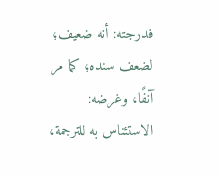فدرجته: أنه ضعيف؛ لضعف سنده؛ كما مر آنفًا، وغرضه: الاستئناس به للترجمة،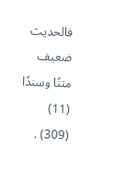فالحديث ضعيف متنًا وسندًا (11) (309) .